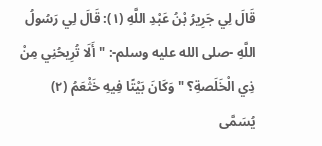قَالَ لِي جَرِيرُ بْنُ عَبْدِ اللَّهِ (١): قَالَ لِي رَسُولُ اللَّهِ -صلى الله عليه وسلم-: "أَلَا تُرِيحُنِي مِنْ ذِي الْخَلَصةِ؟ " وَكَانَ بَيْتًا فِيهِ خَثْعَمُ (٢) يُسَمَّى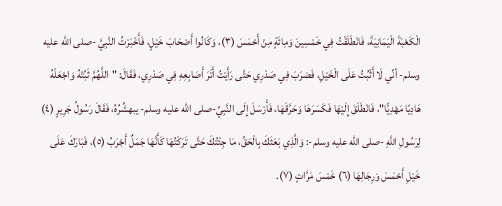الْكَعْبَةَ الْيَمَانِيَةَ، فَانْطَلَقْتُ فِي خَمْسِينَ وَمِائَةٍ مِنْ أَحْمَسَ (٣)، وَكَانُوا أَصْحَابَ خَيْلٍ، فَأَخْبَرْتُ النَّبِيَّ -صلى الله عليه وسلم- أنِّي لَا أَثْبُتُ عَلَى الْخَيْلِ، فَضرَبَ فِي صَدْرِي حَتَّى رَأَيْتُ أَتَرَ أَصَابِعِهِ فِي صَدْرِي، فَقَالَ: "اللَّهُمَّ ثَبِّتْهُ وَاجْعَلْهُ هَادِيًا مَهْدِيًّا"، فَانْطَلَقَ إِلَيْهَا فَكَسَرَهَا وَحَرَّقَهَا، فَأَرْسَلَ إِلَى النَّبِيِّ-صلى الله عليه وسلم- يبهشِّرُهُ، فَقَالَ رَسُولُ جَرِيرٍ (٤) لِرَسُولِ اللَّهِ -صلى الله عليه وسلم-: وَالَّذِي بَعَثَكَ بِالْحَقِّ، مَا جِئْتُكَ حَتَّى تَرَكْتُهَا كَأَنَّهَا جَمَلٌ أَجْرَبُ (٥)، فَبَارَكَ عَلَى خَيْلِ أَحْمَسَ وَرِجَالِهَا (٦) خَمْسَ مَرَّاتٍ (٧).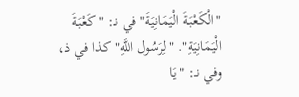"الْكَعْبَةَ الْيَمَانِيَةَ" في نـ: "كَعْبَةَ الْيَمَانِيَةِ". "لِرَسُول اللَّهِ" كذا في ذ، وفي نـ: "يَا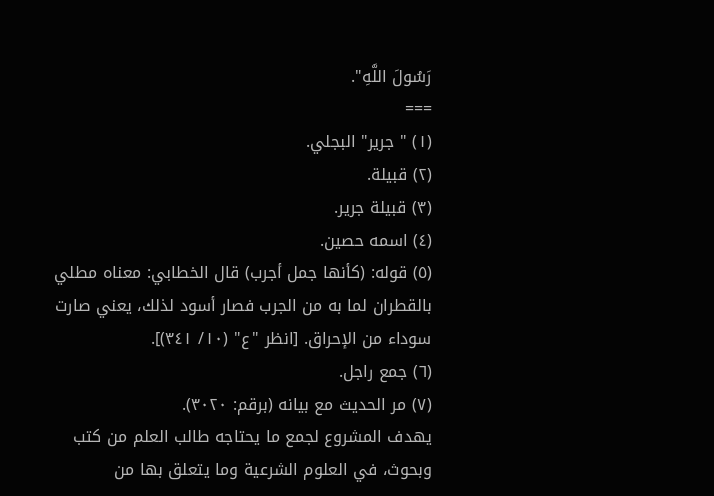رَسُولَ اللَّهِ".
===
(١) " جرير" البجلي.
(٢) قبيلة.
(٣) قبيلة جرير.
(٤) اسمه حصين.
(٥) قوله: (كأنها جمل أجرب) قال الخطابي: معناه مطلي بالقطران لما به من الجرب فصار أسود لذلك، يعني صارت سوداء من الإحراق. [انظر "ع" (١٠/ ٣٤١)].
(٦) جمع راجل.
(٧) مر الحديث مع بيانه (برقم: ٣٠٢٠).
يهدف المشروع لجمع ما يحتاجه طالب العلم من كتب وبحوث، في العلوم الشرعية وما يتعلق بها من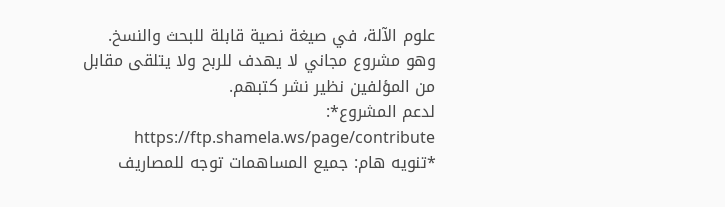علوم الآلة، في صيغة نصية قابلة للبحث والنسخ.
وهو مشروع مجاني لا يهدف للربح ولا يتلقى مقابل من المؤلفين نظير نشر كتبهم.
لدعم المشروع*: https://ftp.shamela.ws/page/contribute
*تنويه هام: جميع المساهمات توجه للمصاريف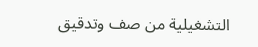التشغيلية من صف وتدقيق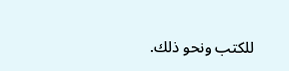للكتب ونحو ذلك.